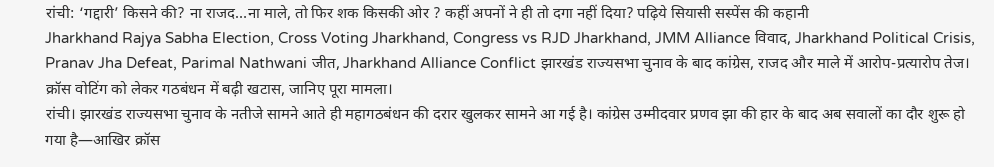रांची: ‘गद्दारी’ किसने की? ना राजद…ना माले, तो फिर शक किसकी ओर ? कहीं अपनों ने ही तो दगा नहीं दिया? पढ़िये सियासी सस्पेंस की कहानी
Jharkhand Rajya Sabha Election, Cross Voting Jharkhand, Congress vs RJD Jharkhand, JMM Alliance विवाद, Jharkhand Political Crisis, Pranav Jha Defeat, Parimal Nathwani जीत, Jharkhand Alliance Conflict झारखंड राज्यसभा चुनाव के बाद कांग्रेस, राजद और माले में आरोप-प्रत्यारोप तेज। क्रॉस वोटिंग को लेकर गठबंधन में बढ़ी खटास, जानिए पूरा मामला।
रांची। झारखंड राज्यसभा चुनाव के नतीजे सामने आते ही महागठबंधन की दरार खुलकर सामने आ गई है। कांग्रेस उम्मीदवार प्रणव झा की हार के बाद अब सवालों का दौर शुरू हो गया है—आखिर क्रॉस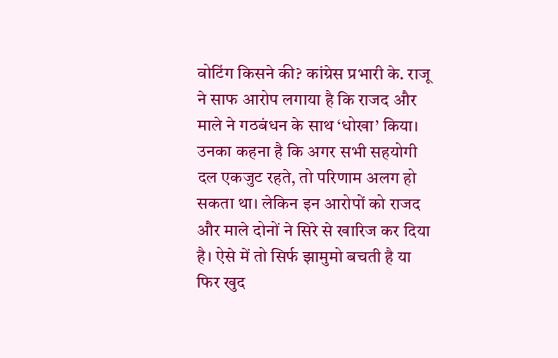वोटिंग किसने की? कांग्रेस प्रभारी के. राजू ने साफ आरोप लगाया है कि राजद और माले ने गठबंधन के साथ ‘धोखा’ किया।
उनका कहना है कि अगर सभी सहयोगी दल एकजुट रहते, तो परिणाम अलग हो सकता था। लेकिन इन आरोपों को राजद और माले दोनों ने सिरे से खारिज कर दिया है। ऐसे में तो सिर्फ झामुमो बचती है या फिर खुद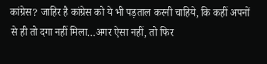कांग्रेस? जाहिर है कांग्रेस को ये भी पड़ताल करनी चाहिये, कि कहीं अपनों से ही तो दगा नहीं मिला…अगर ऐसा नहीं, तो फिर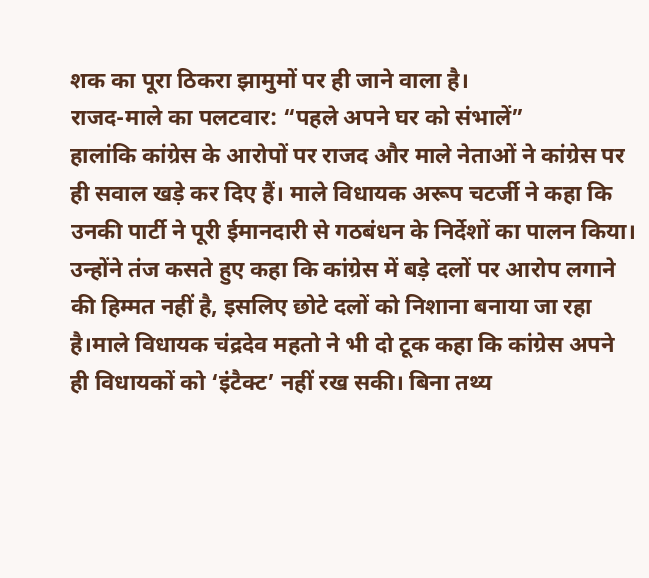शक का पूरा ठिकरा झामुमों पर ही जाने वाला है।
राजद-माले का पलटवार: “पहले अपने घर को संभालें”
हालांकि कांग्रेस के आरोपों पर राजद और माले नेताओं ने कांग्रेस पर ही सवाल खड़े कर दिए हैं। माले विधायक अरूप चटर्जी ने कहा कि उनकी पार्टी ने पूरी ईमानदारी से गठबंधन के निर्देशों का पालन किया। उन्होंने तंज कसते हुए कहा कि कांग्रेस में बड़े दलों पर आरोप लगाने की हिम्मत नहीं है, इसलिए छोटे दलों को निशाना बनाया जा रहा है।माले विधायक चंद्रदेव महतो ने भी दो टूक कहा कि कांग्रेस अपने ही विधायकों को ‘इंटैक्ट’ नहीं रख सकी। बिना तथ्य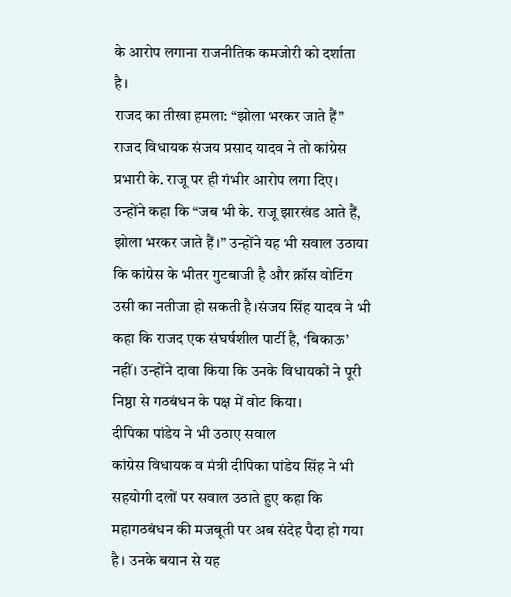के आरोप लगाना राजनीतिक कमजोरी को दर्शाता है।
राजद का तीखा हमला: “झोला भरकर जाते हैं”
राजद विधायक संजय प्रसाद यादव ने तो कांग्रेस प्रभारी के. राजू पर ही गंभीर आरोप लगा दिए। उन्होंने कहा कि “जब भी के. राजू झारखंड आते हैं, झोला भरकर जाते हैं।” उन्होंने यह भी सवाल उठाया कि कांग्रेस के भीतर गुटबाजी है और क्रॉस वोटिंग उसी का नतीजा हो सकती है।संजय सिंह यादव ने भी कहा कि राजद एक संघर्षशील पार्टी है, ‘बिकाऊ’ नहीं। उन्होंने दावा किया कि उनके विधायकों ने पूरी निष्ठा से गठबंधन के पक्ष में वोट किया।
दीपिका पांडेय ने भी उठाए सवाल
कांग्रेस विधायक व मंत्री दीपिका पांडेय सिंह ने भी सहयोगी दलों पर सवाल उठाते हुए कहा कि महागठबंधन की मजबूती पर अब संदेह पैदा हो गया है। उनके बयान से यह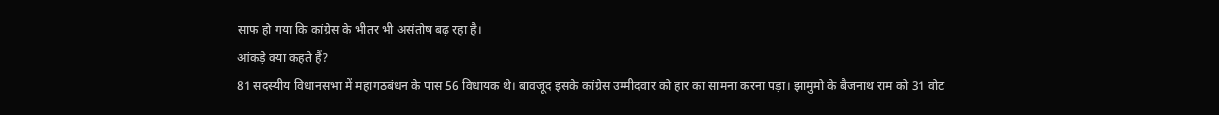साफ हो गया कि कांग्रेस के भीतर भी असंतोष बढ़ रहा है।
आंकड़े क्या कहते हैं?
81 सदस्यीय विधानसभा में महागठबंधन के पास 56 विधायक थे। बावजूद इसके कांग्रेस उम्मीदवार को हार का सामना करना पड़ा। झामुमो के बैजनाथ राम को 31 वोट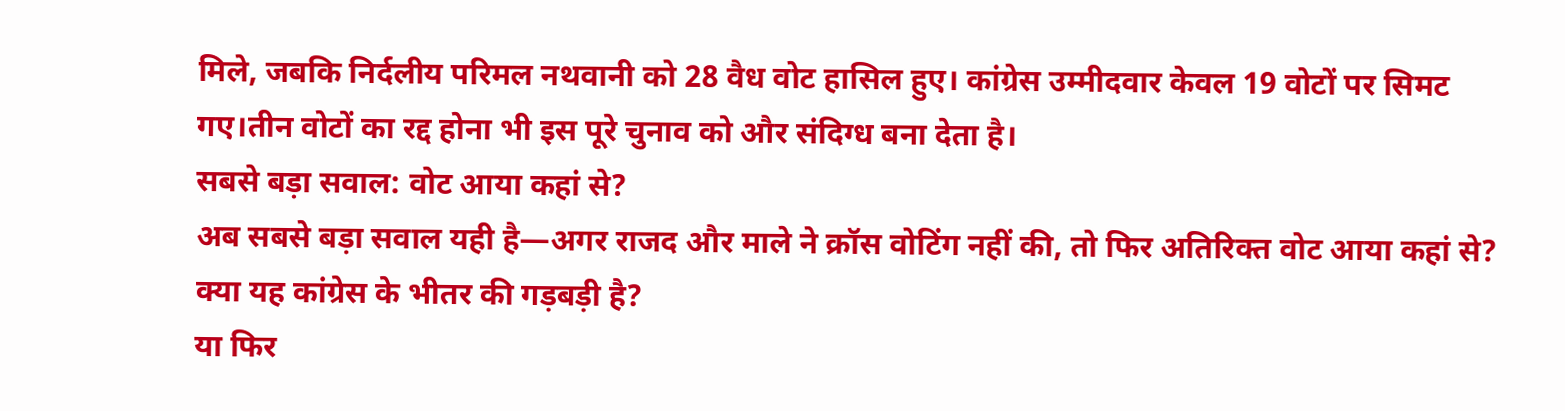मिले, जबकि निर्दलीय परिमल नथवानी को 28 वैध वोट हासिल हुए। कांग्रेस उम्मीदवार केवल 19 वोटों पर सिमट गए।तीन वोटों का रद्द होना भी इस पूरे चुनाव को और संदिग्ध बना देता है।
सबसे बड़ा सवाल: वोट आया कहां से?
अब सबसे बड़ा सवाल यही है—अगर राजद और माले ने क्रॉस वोटिंग नहीं की, तो फिर अतिरिक्त वोट आया कहां से?
क्या यह कांग्रेस के भीतर की गड़बड़ी है?
या फिर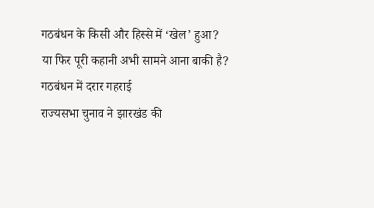गठबंधन के किसी और हिस्से में ‘खेल’ हुआ?
या फिर पूरी कहानी अभी सामने आना बाकी है?
गठबंधन में दरार गहराई
राज्यसभा चुनाव ने झारखंड की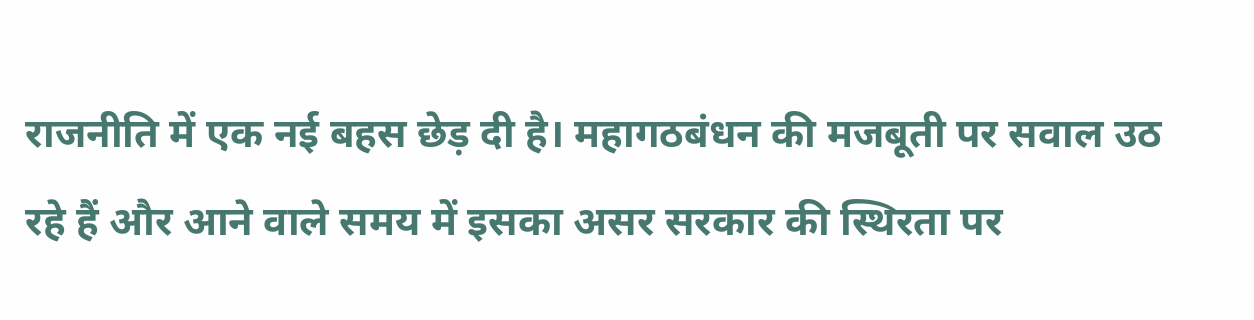राजनीति में एक नई बहस छेड़ दी है। महागठबंधन की मजबूती पर सवाल उठ रहे हैं और आने वाले समय में इसका असर सरकार की स्थिरता पर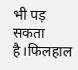भी पड़ सकता है।फिलहाल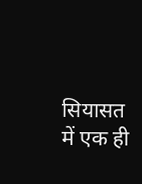सियासत में एक ही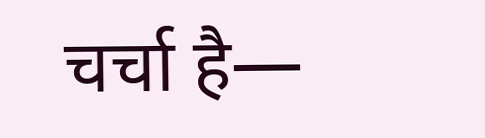चर्चा है—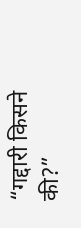“गद्दारी किसने की?”